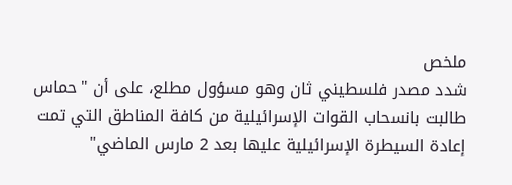ملخص
شدد مصدر فلسطيني ثان وهو مسؤول مطلع، على أن "حماس طالبت بانسحاب القوات الإسرائيلية من كافة المناطق التي تمت إعادة السيطرة الإسرائيلية عليها بعد 2 مارس الماضي"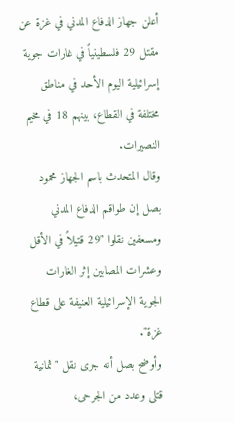أعلن جهاز الدفاع المدني في غزة عن مقتل 29 فلسطينياً في غارات جوية إسرائيلية اليوم الأحد في مناطق مختلفة في القطاع، بينهم 18 في مخيم النصيرات.
وقال المتحدث باسم الجهاز محمود بصل إن طواقم الدفاع المدني ومسعفين نقلوا "29 قتيلاً في الأقل وعشرات المصابين إثر الغارات الجوية الإسرائيلية العنيفة على قطاع غزة".
وأوضح بصل أنه جرى نقل "ثمانية قتلى وعدد من الجرحى،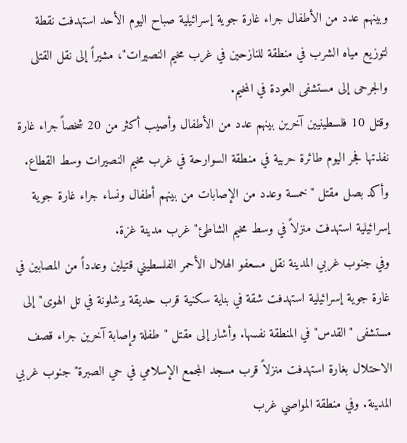وبينهم عدد من الأطفال جراء غارة جوية إسرائيلية صباح اليوم الأحد استهدفت نقطة لتوزيع مياه الشرب في منطقة للنازحين في غرب مخيم النصيرات"، مشيراً إلى نقل القتلى والجرحى إلى مستشفى العودة في المخيم.
وقتل 10 فلسطينيين آخرين بينهم عدد من الأطفال وأصيب أكثر من 20 شخصاً جراء غارة نفذتها فجر اليوم طائرة حربية في منطقة السوارحة في غرب مخيم النصيرات وسط القطاع.
وأكد بصل مقتل "خمسة وعدد من الإصابات من بينهم أطفال ونساء جراء غارة جوية إسرائيلية استهدفت منزلاً في وسط مخيم الشاطئ" غرب مدينة غزة.
وفي جنوب غربي المدينة نقل مسعفو الهلال الأحمر الفلسطيني قتيلين وعدداً من المصابين في غارة جوية إسرائيلية استهدفت شقة في بناية سكنية قرب حديقة برشلونة في تل الهوى" إلى مستشفى "القدس" في المنطقة نفسها. وأشار إلى مقتل "طفلة وإصابة آخرين جراء قصف الاحتلال بغارة استهدفت منزلاً قرب مسجد المجمع الإسلامي في حي الصبرة" جنوب غربي المدينة. وفي منطقة المواصي غرب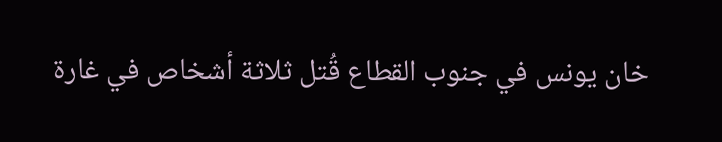خان يونس في جنوب القطاع قُتل ثلاثة أشخاص في غارة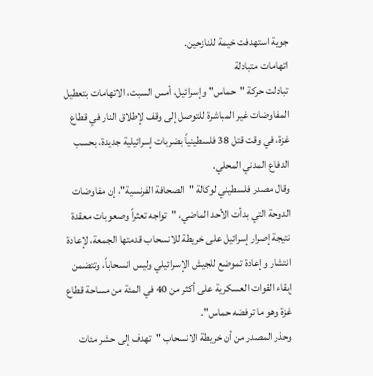جوية استهدفت خيمة للنازحين.
اتهامات متبادلة
تبادلت حركة "حماس" وإسرائيل، أمس السبت، الاتهامات بتعطيل المفاوضات غير المباشرة للتوصل إلى وقف لإطلاق النار في قطاع غزة، في وقت قتل 38 فلسطينياً بضربات إسرائيلية جديدة، بحسب الدفاع المدني المحلي.
وقال مصدر فلسطيني لوكالة "الصحافة الفرنسية"، إن مفاوضات الدوحة التي بدأت الأحد الماضي، "تواجه تعثراً وصعوبات معقدة نتيجة إصرار إسرائيل على خريطة للانسحاب قدمتها الجمعة، لإعادة انتشار وإعادة تموضع للجيش الإسرائيلي وليس انسحاباً، وتتضمن إبقاء القوات العسكرية على أكثر من 40 في المئة من مساحة قطاع غزة وهو ما ترفضه حماس".
وحذر المصدر من أن خريطة الانسحاب "تهدف إلى حشر مئات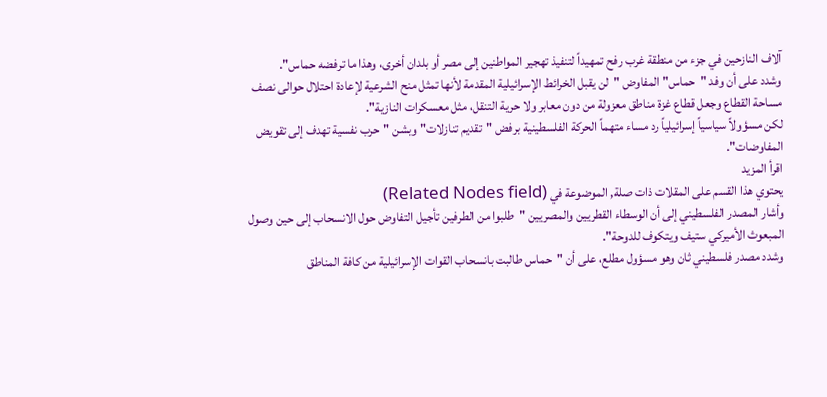آلاف النازحين في جزء من منطقة غرب رفح تمهيداً لتنفيذ تهجير المواطنين إلى مصر أو بلدان أخرى، وهذا ما ترفضه حماس".
وشدد على أن وفد "حماس" المفاوض "لن يقبل الخرائط الإسرائيلية المقدمة لأنها تمثل منح الشرعية لإعادة احتلال حوالى نصف مساحة القطاع وجعل قطاع غزة مناطق معزولة من دون معابر ولا حرية التنقل، مثل معسكرات النازية".
لكن مسؤولاً سياسياً إسرائيلياً رد مساء متهماً الحركة الفلسطينية برفض "تقديم تنازلات" وبشن "حرب نفسية تهدف إلى تقويض المفاوضات".
اقرأ المزيد
يحتوي هذا القسم على المقلات ذات صلة, الموضوعة في (Related Nodes field)
وأشار المصدر الفلسطيني إلى أن الوسطاء القطريين والمصريين "طلبوا من الطرفين تأجيل التفاوض حول الانسحاب إلى حين وصول المبعوث الأميركي ستيف ويتكوف للدوحة".
وشدد مصدر فلسطيني ثان وهو مسؤول مطلع، على أن "حماس طالبت بانسحاب القوات الإسرائيلية من كافة المناطق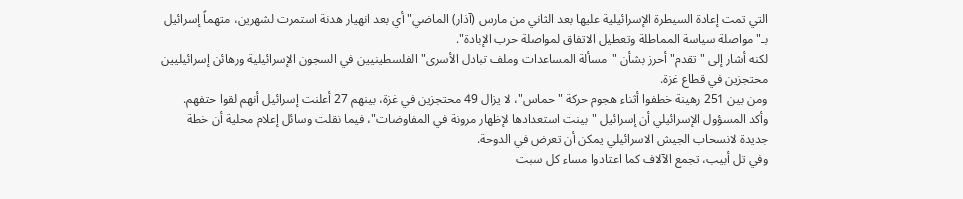التي تمت إعادة السيطرة الإسرائيلية عليها بعد الثاني من مارس (آذار) الماضي" أي بعد انهيار هدنة استمرت لشهرين، متهماً إسرائيل بـ"مواصلة سياسة المماطلة وتعطيل الاتفاق لمواصلة حرب الإبادة".
لكنه أشار إلى "تقدم" أحرز بشأن "مسألة المساعدات وملف تبادل الأسرى" الفلسطينيين في السجون الإسرائيلية ورهائن إسرائيليين محتجزين في قطاع غزة.
ومن بين 251 رهينة خطفوا أثناء هجوم حركة "حماس"، لا يزال 49 محتجزين في غزة، بينهم 27 أعلنت إسرائيل أنهم لقوا حتفهم.
وأكد المسؤول الإسرائيلي أن إسرائيل "بينت استعدادها لإظهار مرونة في المفاوضات"، فيما نقلت وسائل إعلام محلية أن خطة جديدة لانسحاب الجيش الاسرائيلي يمكن أن تعرض في الدوحة.
وفي تل أبيب، تجمع الآلاف كما اعتادوا مساء كل سبت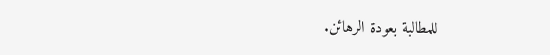للمطالبة بعودة الرهائن.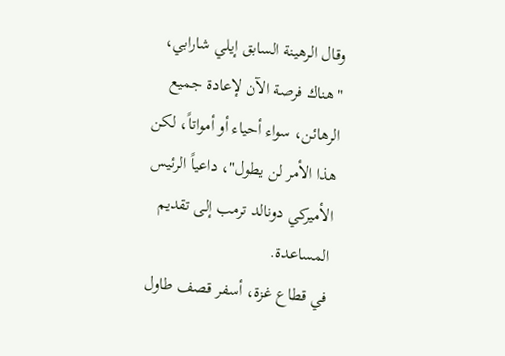وقال الرهينة السابق إيلي شارابي، "هناك فرصة الآن لإعادة جميع الرهائن، سواء أحياء أو أمواتاً، لكن هذا الأمر لن يطول"، داعياً الرئيس الأميركي دونالد ترمب إلى تقديم المساعدة.
في قطاع غزة، أسفر قصف طاول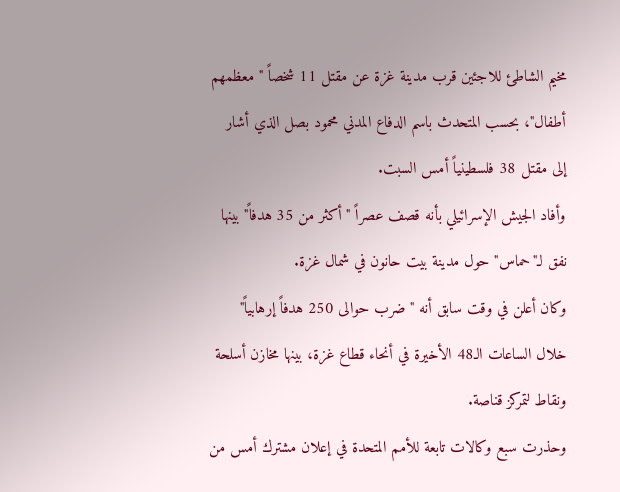مخيم الشاطئ للاجئين قرب مدينة غزة عن مقتل 11 شخصاً "معظمهم أطفال"، بحسب المتحدث باسم الدفاع المدني محمود بصل الذي أشار إلى مقتل 38 فلسطينياً أمس السبت.
وأفاد الجيش الإسرائيلي بأنه قصف عصراً "أكثر من 35 هدفاً" بينها نفق لـ"حماس" حول مدينة بيت حانون في شمال غزة.
وكان أعلن في وقت سابق أنه "ضرب حوالى 250 هدفاً إرهابياً" خلال الساعات الـ48 الأخيرة في أنحاء قطاع غزة، بينها مخازن أسلحة ونقاط لتمركز قناصة.
وحذرت سبع وكالات تابعة للأمم المتحدة في إعلان مشترك أمس من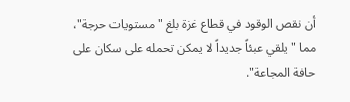أن نقص الوقود في قطاع غزة بلغ "مستويات حرجة"، مما "يلقي عبئاً جديداً لا يمكن تحمله على سكان على حافة المجاعة".